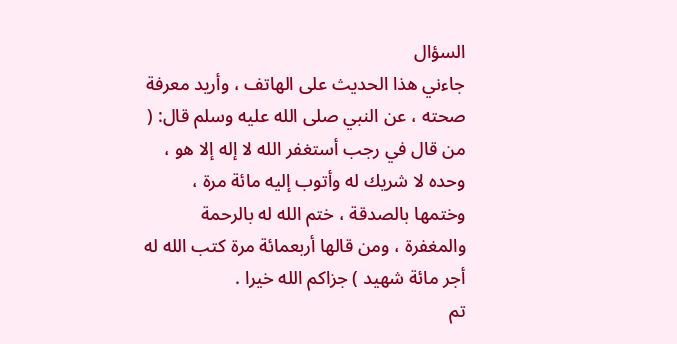السؤال
جاءني هذا الحديث على الهاتف ، وأريد معرفة صحته ، عن النبي صلى الله عليه وسلم قال: ( من قال في رجب أستغفر الله لا إله إلا هو ، وحده لا شريك له وأتوب إليه مائة مرة ، وختمها بالصدقة ، ختم الله له بالرحمة والمغفرة ، ومن قالها أربعمائة مرة كتب الله له أجر مائة شهيد ) جزاكم الله خيرا .
تم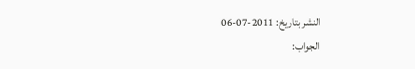النشر بتاريخ: 2011-07-06
الجواب: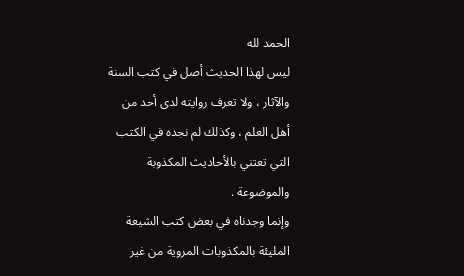الحمد لله
ليس لهذا الحديث أصل في كتب السنة والآثار ، ولا تعرف روايته لدى أحد من أهل العلم ، وكذلك لم نجده في الكتب التي تعتني بالأحاديث المكذوبة والموضوعة .
وإنما وجدناه في بعض كتب الشيعة المليئة بالمكذوبات المروية من غير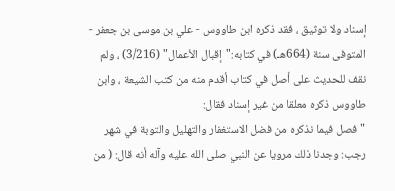إسناد ولا توثيق ، فقد ذكره ابن طاووس - علي بن موسى بن جعفر - المتوفى سنة (664هـ) في كتابه:"إقبال الأعمال" (3/216) ، ولم نقف للحديث على أصل في كتاب أقدم منه من كتب الشيعة ، وابن طاووس ذكره معلقا من غير إسناد فقال:
"فصل فيما نذكره من فضل الاستغفار والتهليل والتوبة في شهر رجب: وجدنا ذلك مرويا عن النبي صلى الله عليه وآله أنه قال: ( من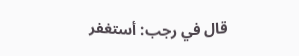قال في رجب: أستغفر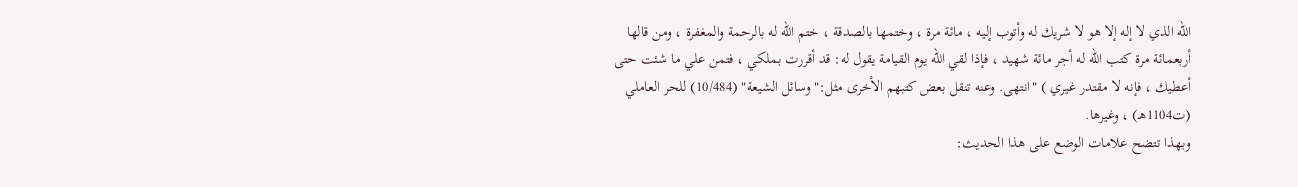الله الذي لا إله إلا هو لا شريك له وأتوب إليه ، مائة مرة ، وختمها بالصدقة ، ختم الله له بالرحمة والمغفرة ، ومن قالها أربعمائة مرة كتب الله له أجر مائة شهيد ، فإذا لقي الله يوم القيامة يقول له: قد أقررت بملكي ، فتمن علي ما شئت حتى أعطيك ، فإنه لا مقتدر غيري ) "انتهى. وعنه تنقل بعض كتبهم الأخرى مثل:"وسائل الشيعة" (10/484) للحر العاملي (ت1104هـ) ، وغيرها.
وبهذا تتضح علامات الوضع على هذا الحديث: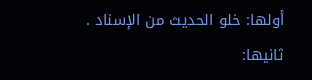أولها: خلو الحديث من الإسناد .
ثانيها: